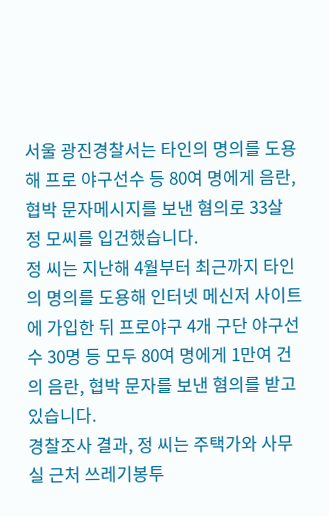서울 광진경찰서는 타인의 명의를 도용해 프로 야구선수 등 80여 명에게 음란, 협박 문자메시지를 보낸 혐의로 33살 정 모씨를 입건했습니다.
정 씨는 지난해 4월부터 최근까지 타인의 명의를 도용해 인터넷 메신저 사이트에 가입한 뒤 프로야구 4개 구단 야구선수 30명 등 모두 80여 명에게 1만여 건의 음란, 협박 문자를 보낸 혐의를 받고 있습니다.
경찰조사 결과, 정 씨는 주택가와 사무실 근처 쓰레기봉투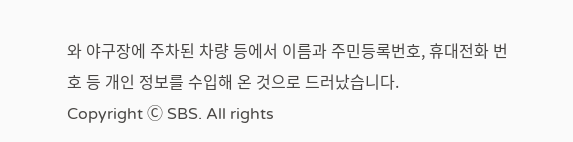와 야구장에 주차된 차량 등에서 이름과 주민등록번호, 휴대전화 번호 등 개인 정보를 수입해 온 것으로 드러났습니다.
Copyright Ⓒ SBS. All rights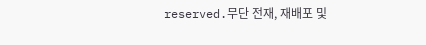reserved.무단 전재, 재배포 및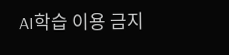AI학습 이용 금지